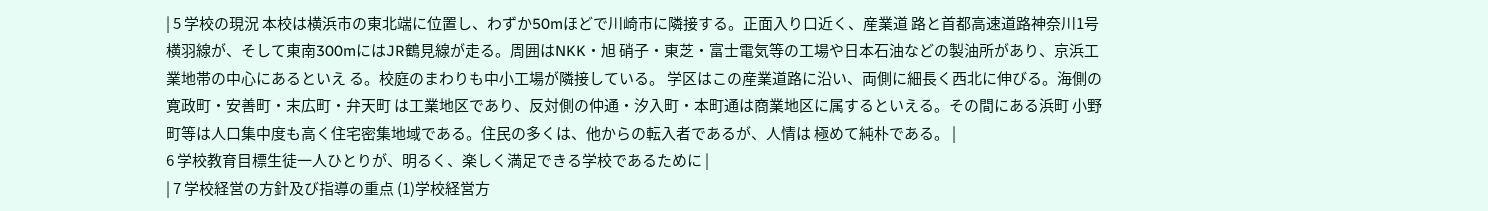| 5 学校の現況 本校は横浜市の東北端に位置し、わずか50mほどで川崎市に隣接する。正面入り口近く、産業道 路と首都高速道路神奈川1号横羽線が、そして東南300mにはJR鶴見線が走る。周囲はNKK・旭 硝子・東芝・富士電気等の工場や日本石油などの製油所があり、京浜工業地帯の中心にあるといえ る。校庭のまわりも中小工場が隣接している。 学区はこの産業道路に沿い、両側に細長く西北に伸びる。海側の寛政町・安善町・末広町・弁天町 は工業地区であり、反対側の仲通・汐入町・本町通は商業地区に属するといえる。その間にある浜町 小野町等は人口集中度も高く住宅密集地域である。住民の多くは、他からの転入者であるが、人情は 極めて純朴である。 |
6 学校教育目標生徒一人ひとりが、明るく、楽しく満足できる学校であるために |
| 7 学校経営の方針及び指導の重点 (1)学校経営方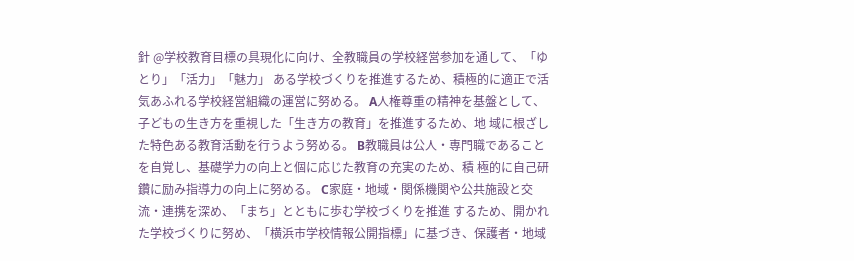針 @学校教育目標の具現化に向け、全教職員の学校経営参加を通して、「ゆとり」「活力」「魅力」 ある学校づくりを推進するため、積極的に適正で活気あふれる学校経営組織の運営に努める。 A人権尊重の精神を基盤として、子どもの生き方を重視した「生き方の教育」を推進するため、地 域に根ざした特色ある教育活動を行うよう努める。 B教職員は公人・専門職であることを自覚し、基礎学力の向上と個に応じた教育の充実のため、積 極的に自己研鑽に励み指導力の向上に努める。 C家庭・地域・関係機関や公共施設と交流・連携を深め、「まち」とともに歩む学校づくりを推進 するため、開かれた学校づくりに努め、「横浜市学校情報公開指標」に基づき、保護者・地域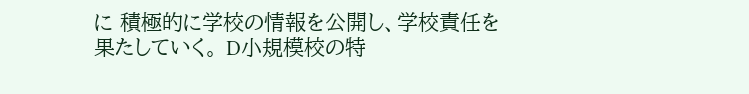に 積極的に学校の情報を公開し、学校責任を果たしていく。 D小規模校の特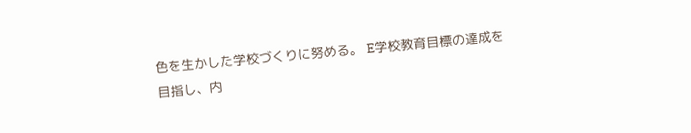色を生かした学校づくりに努める。 E学校教育目標の達成を目指し、内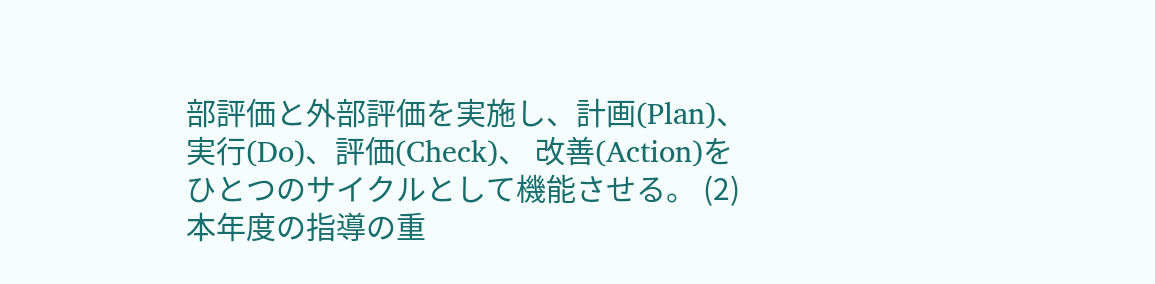部評価と外部評価を実施し、計画(Plan)、実行(Do)、評価(Check)、 改善(Action)をひとつのサイクルとして機能させる。 (2)本年度の指導の重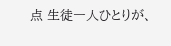点 生徒一人ひとりが、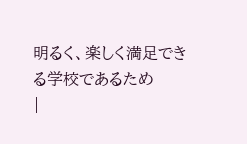明るく、楽しく満足できる学校であるため
|